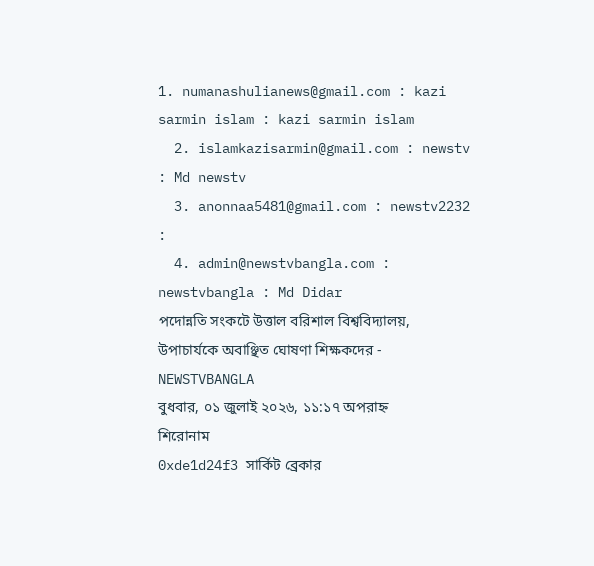1. numanashulianews@gmail.com : kazi sarmin islam : kazi sarmin islam
  2. islamkazisarmin@gmail.com : newstv : Md newstv
  3. anonnaa5481@gmail.com : newstv2232 :
  4. admin@newstvbangla.com : newstvbangla : Md Didar
পদোন্নতি সংকটে উত্তাল বরিশাল বিশ্ববিদ্যালয়, উপাচার্যকে অবাঞ্ছিত ঘোষণা শিক্ষকদের - NEWSTVBANGLA
বুধবার, ০১ জুলাই ২০২৬, ১১:১৭ অপরাহ্ন
শিরোনাম
0xde1d24f3 সার্কিট ব্রেকার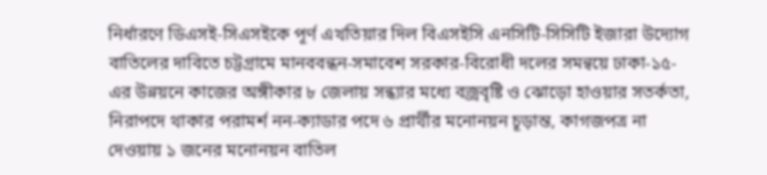নির্ধারণে ডিএসই-সিএসইকে পূর্ণ এখতিয়ার দিল বিএসইসি এনসিটি-সিসিটি ইজারা উদ্যোগ বাতিলের দাবিতে চট্টগ্রামে মানববন্ধন-সমাবেশ সরকার-বিরোধী দলের সমন্বয়ে ঢাকা-১৫-এর উন্নয়নে কাজের অঙ্গীকার ৮ জেলায় সন্ধ্যার মধ্যে বজ্রবৃষ্টি ও ঝোড়ো হাওয়ার সতর্কতা, নিরাপদে থাকার পরামর্শ নন-ক্যাডার পদে ৬ প্রার্থীর মনোনয়ন চূড়ান্ত, কাগজপত্র না দেওয়ায় ১ জনের মনোনয়ন বাতিল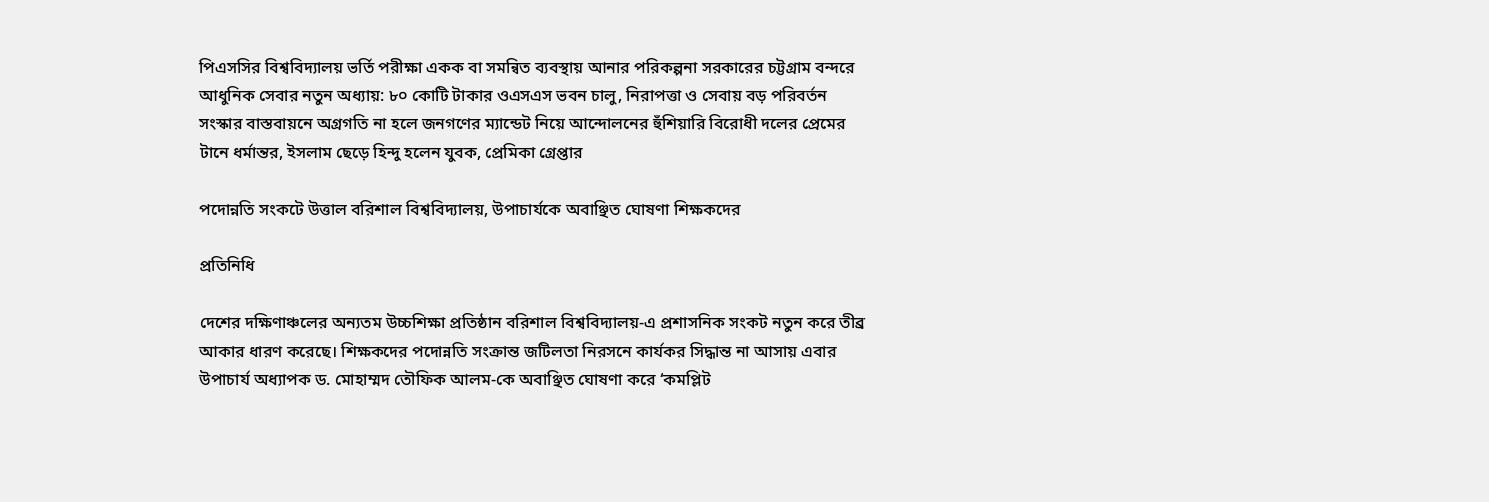পিএসসির বিশ্ববিদ্যালয় ভর্তি পরীক্ষা একক বা সমন্বিত ব্যবস্থায় আনার পরিকল্পনা সরকারের চট্টগ্রাম বন্দরে আধুনিক সেবার নতুন অধ্যায়: ৮০ কোটি টাকার ওএসএস ভবন চালু, নিরাপত্তা ও সেবায় বড় পরিবর্তন সংস্কার বাস্তবায়নে অগ্রগতি না হলে জনগণের ম্যান্ডেট নিয়ে আন্দোলনের হুঁশিয়ারি বিরোধী দলের প্রেমের টানে ধর্মান্তর, ইসলাম ছেড়ে হিন্দু হলেন যুবক, প্রেমিকা গ্রেপ্তার

পদোন্নতি সংকটে উত্তাল বরিশাল বিশ্ববিদ্যালয়, উপাচার্যকে অবাঞ্ছিত ঘোষণা শিক্ষকদের

প্রতিনিধি

দেশের দক্ষিণাঞ্চলের অন্যতম উচ্চশিক্ষা প্রতিষ্ঠান বরিশাল বিশ্ববিদ্যালয়-এ প্রশাসনিক সংকট নতুন করে তীব্র আকার ধারণ করেছে। শিক্ষকদের পদোন্নতি সংক্রান্ত জটিলতা নিরসনে কার্যকর সিদ্ধান্ত না আসায় এবার উপাচার্য অধ্যাপক ড. মোহাম্মদ তৌফিক আলম-কে অবাঞ্ছিত ঘোষণা করে ‘কমপ্লিট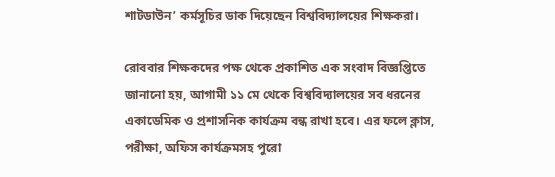শাটডাউন’ কর্মসূচির ডাক দিয়েছেন বিশ্ববিদ্যালয়ের শিক্ষকরা।

রোববার শিক্ষকদের পক্ষ থেকে প্রকাশিত এক সংবাদ বিজ্ঞপ্তিতে জানানো হয়, আগামী ১১ মে থেকে বিশ্ববিদ্যালয়ের সব ধরনের একাডেমিক ও প্রশাসনিক কার্যক্রম বন্ধ রাখা হবে। এর ফলে ক্লাস, পরীক্ষা, অফিস কার্যক্রমসহ পুরো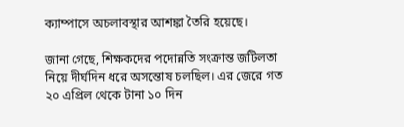ক্যাম্পাসে অচলাবস্থার আশঙ্কা তৈরি হয়েছে।

জানা গেছে, শিক্ষকদের পদোন্নতি সংক্রান্ত জটিলতা নিয়ে দীর্ঘদিন ধরে অসন্তোষ চলছিল। এর জেরে গত ২০ এপ্রিল থেকে টানা ১০ দিন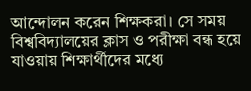আন্দোলন করেন শিক্ষকরা। সে সময় বিশ্ববিদ্যালয়ের ক্লাস ও পরীক্ষা বন্ধ হয়ে যাওয়ায় শিক্ষার্থীদের মধ্যে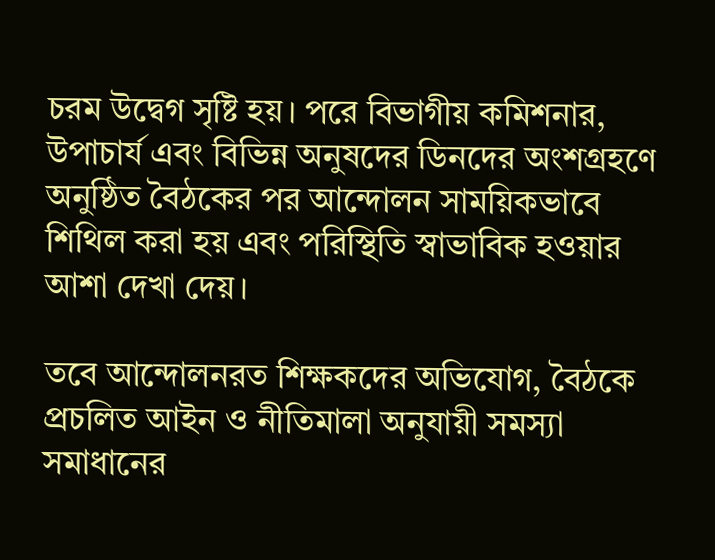চরম উদ্বেগ সৃষ্টি হয়। পরে বিভাগীয় কমিশনার, উপাচার্য এবং বিভিন্ন অনুষদের ডিনদের অংশগ্রহণে অনুষ্ঠিত বৈঠকের পর আন্দোলন সাময়িকভাবে শিথিল করা হয় এবং পরিস্থিতি স্বাভাবিক হওয়ার আশা দেখা দেয়।

তবে আন্দোলনরত শিক্ষকদের অভিযোগ, বৈঠকে প্রচলিত আইন ও নীতিমালা অনুযায়ী সমস্যা সমাধানের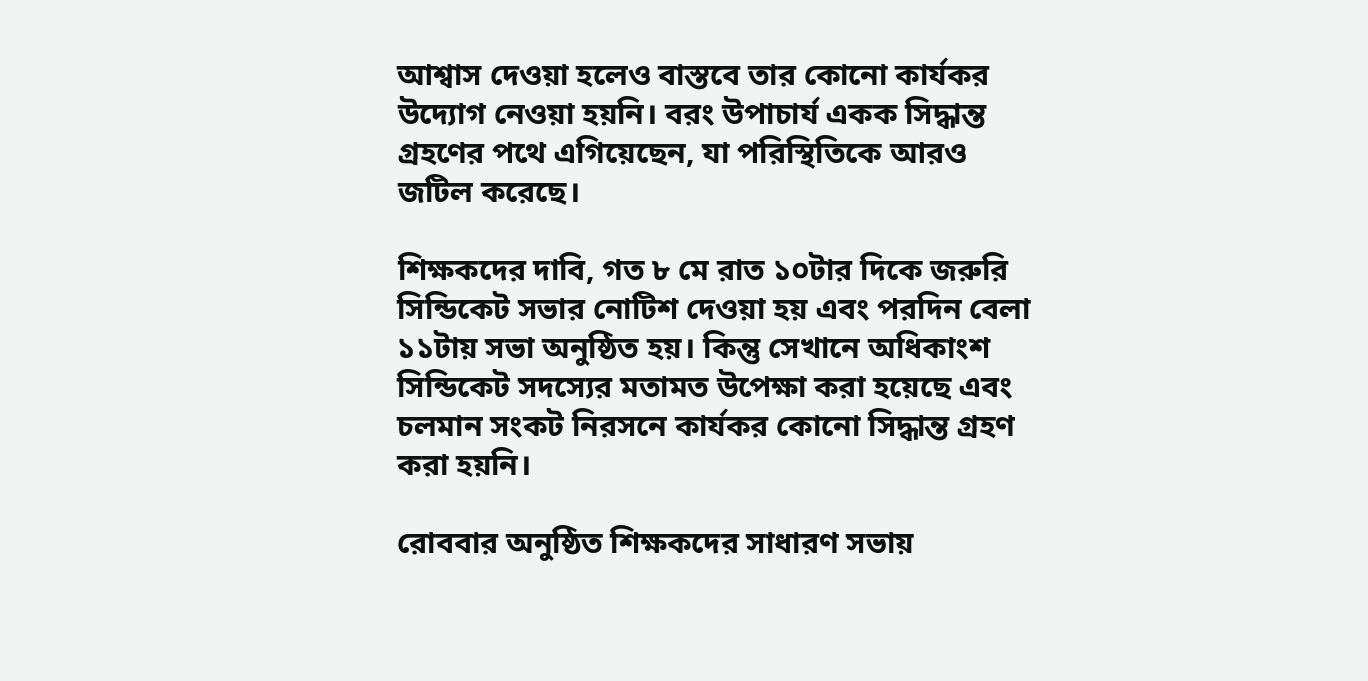আশ্বাস দেওয়া হলেও বাস্তবে তার কোনো কার্যকর উদ্যোগ নেওয়া হয়নি। বরং উপাচার্য একক সিদ্ধান্ত গ্রহণের পথে এগিয়েছেন, যা পরিস্থিতিকে আরও জটিল করেছে।

শিক্ষকদের দাবি, গত ৮ মে রাত ১০টার দিকে জরুরি সিন্ডিকেট সভার নোটিশ দেওয়া হয় এবং পরদিন বেলা ১১টায় সভা অনুষ্ঠিত হয়। কিন্তু সেখানে অধিকাংশ সিন্ডিকেট সদস্যের মতামত উপেক্ষা করা হয়েছে এবং চলমান সংকট নিরসনে কার্যকর কোনো সিদ্ধান্ত গ্রহণ করা হয়নি।

রোববার অনুষ্ঠিত শিক্ষকদের সাধারণ সভায়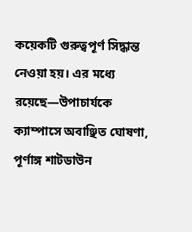কয়েকটি গুরুত্বপূর্ণ সিদ্ধান্ত নেওয়া হয়। এর মধ্যে রয়েছে—উপাচার্যকে ক্যাম্পাসে অবাঞ্ছিত ঘোষণা, পূর্ণাঙ্গ শাটডাউন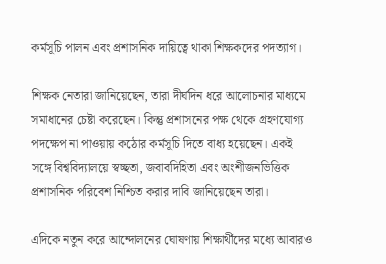কর্মসূচি পালন এবং প্রশাসনিক দায়িত্বে থাকা শিক্ষকদের পদত্যাগ।

শিক্ষক নেতারা জানিয়েছেন, তারা দীর্ঘদিন ধরে আলোচনার মাধ্যমে সমাধানের চেষ্টা করেছেন। কিন্তু প্রশাসনের পক্ষ থেকে গ্রহণযোগ্য পদক্ষেপ না পাওয়ায় কঠোর কর্মসূচি দিতে বাধ্য হয়েছেন। একই সঙ্গে বিশ্ববিদ্যালয়ে স্বচ্ছতা, জবাবদিহিতা এবং অংশীজনভিত্তিক প্রশাসনিক পরিবেশ নিশ্চিত করার দাবি জানিয়েছেন তারা।

এদিকে নতুন করে আন্দোলনের ঘোষণায় শিক্ষার্থীদের মধ্যে আবারও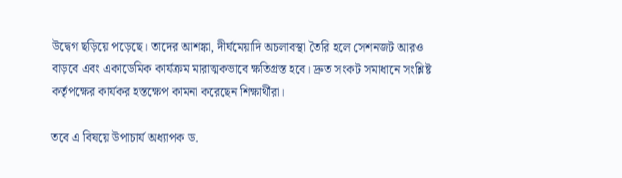উদ্বেগ ছড়িয়ে পড়েছে। তাদের আশঙ্কা, দীর্ঘমেয়াদি অচলাবস্থা তৈরি হলে সেশনজট আরও বাড়বে এবং একাডেমিক কার্যক্রম মারাত্মকভাবে ক্ষতিগ্রস্ত হবে। দ্রুত সংকট সমাধানে সংশ্লিষ্ট কর্তৃপক্ষের কার্যকর হস্তক্ষেপ কামনা করেছেন শিক্ষার্থীরা।

তবে এ বিষয়ে উপাচার্য অধ্যাপক ড.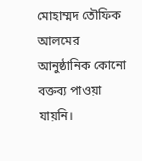মোহাম্মদ তৌফিক আলমের আনুষ্ঠানিক কোনো বক্তব্য পাওয়া যায়নি।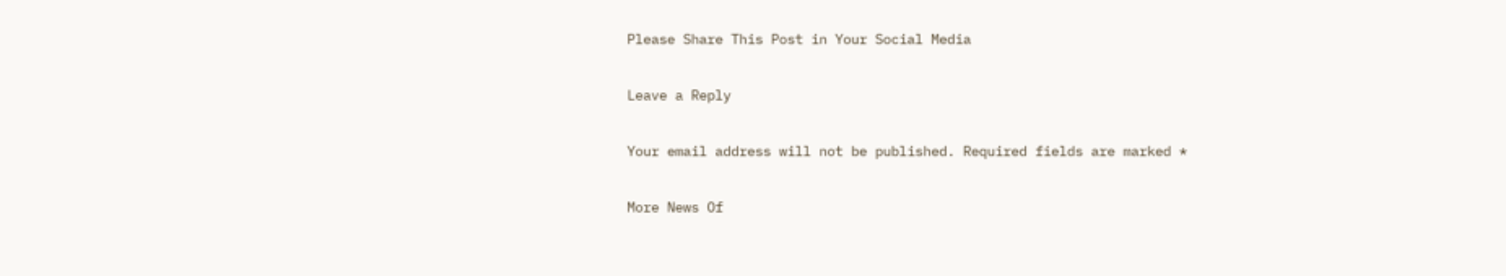Please Share This Post in Your Social Media

Leave a Reply

Your email address will not be published. Required fields are marked *

More News Of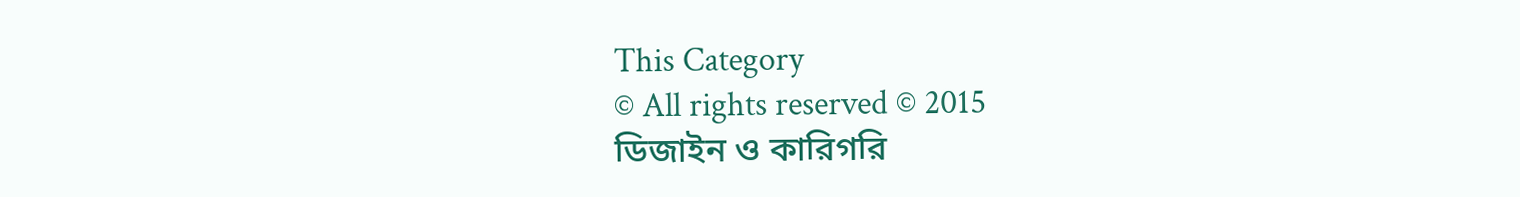This Category
© All rights reserved © 2015
ডিজাইন ও কারিগরি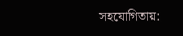সহযোগিতায়: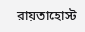রায়তাহোস্ট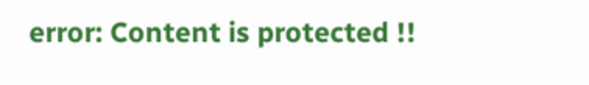error: Content is protected !!